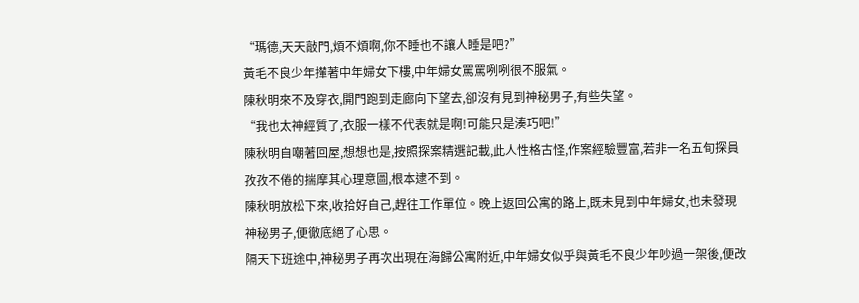“瑪德,天天敲門,煩不煩啊,你不睡也不讓人睡是吧?”
黃毛不良少年攆著中年婦女下樓,中年婦女罵罵咧咧很不服氣。
陳秋明來不及穿衣,開門跑到走廊向下望去,卻沒有見到神秘男子,有些失望。
“我也太神經質了,衣服一樣不代表就是啊!可能只是湊巧吧!”
陳秋明自嘲著回屋,想想也是,按照探案精選記載,此人性格古怪,作案經驗豐富,若非一名五旬探員孜孜不倦的揣摩其心理意圖,根本逮不到。
陳秋明放松下來,收拾好自己,趕往工作單位。晚上返回公寓的路上,既未見到中年婦女,也未發現神秘男子,便徹底絕了心思。
隔天下班途中,神秘男子再次出現在海歸公寓附近,中年婦女似乎與黃毛不良少年吵過一架後,便改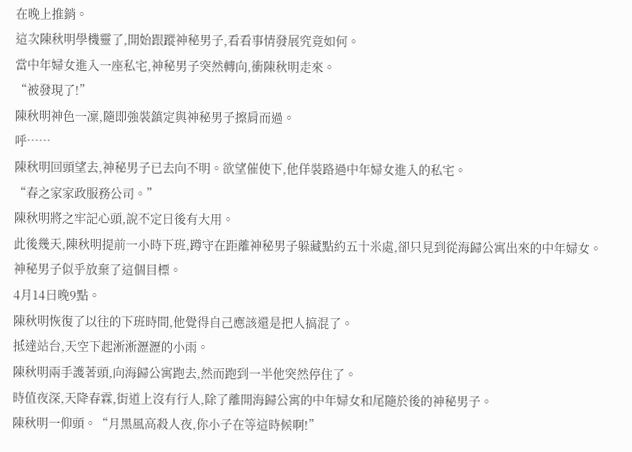在晚上推銷。
這次陳秋明學機靈了,開始跟蹤神秘男子,看看事情發展究竟如何。
當中年婦女進入一座私宅,神秘男子突然轉向,衝陳秋明走來。
“被發現了!”
陳秋明神色一凜,隨即強裝鎮定與神秘男子擦肩而過。
呼……
陳秋明回頭望去,神秘男子已去向不明。欲望催使下,他佯裝路過中年婦女進入的私宅。
“春之家家政服務公司。”
陳秋明將之牢記心頭,說不定日後有大用。
此後幾天,陳秋明提前一小時下班,蹲守在距離神秘男子躲藏點約五十米處,卻只見到從海歸公寓出來的中年婦女。
神秘男子似乎放棄了這個目標。
4月14日晚9點。
陳秋明恢復了以往的下班時間,他覺得自己應該還是把人搞混了。
抵達站台,天空下起淅淅瀝瀝的小雨。
陳秋明兩手護著頭,向海歸公寓跑去,然而跑到一半他突然停住了。
時值夜深,天降春霖,街道上沒有行人,除了離開海歸公寓的中年婦女和尾隨於後的神秘男子。
陳秋明一仰頭。“月黑風高殺人夜,你小子在等這時候啊!”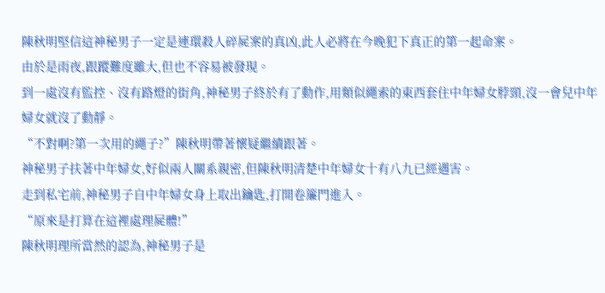陳秋明堅信這神秘男子一定是連環殺人碎屍案的真凶,此人必將在今晚犯下真正的第一起命案。
由於是雨夜,跟蹤難度雖大,但也不容易被發現。
到一處沒有監控、沒有路燈的街角,神秘男子終於有了動作,用類似繩索的東西套住中年婦女脖頸,沒一會兒中年婦女就沒了動靜。
“不對啊?第一次用的繩子?”陳秋明帶著懷疑繼續跟著。
神秘男子扶著中年婦女,好似兩人關系親密,但陳秋明清楚中年婦女十有八九已經遇害。
走到私宅前,神秘男子自中年婦女身上取出鑰匙,打開卷簾門進入。
“原來是打算在這裡處理屍體!”
陳秋明理所當然的認為,神秘男子是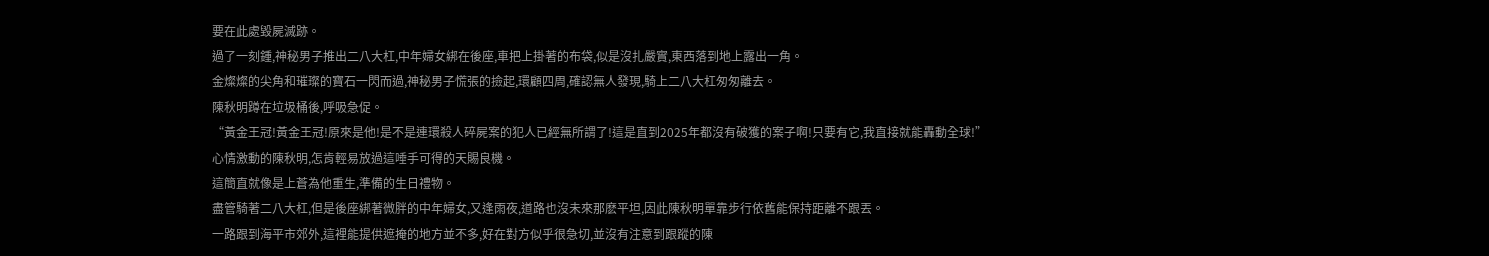要在此處毀屍滅跡。
過了一刻鍾,神秘男子推出二八大杠,中年婦女綁在後座,車把上掛著的布袋,似是沒扎嚴實,東西落到地上露出一角。
金燦燦的尖角和璀璨的寶石一閃而過,神秘男子慌張的撿起,環顧四周,確認無人發現,騎上二八大杠匆匆離去。
陳秋明蹲在垃圾桶後,呼吸急促。
“黃金王冠!黃金王冠!原來是他!是不是連環殺人碎屍案的犯人已經無所謂了!這是直到2025年都沒有破獲的案子啊!只要有它,我直接就能轟動全球!”
心情激動的陳秋明,怎肯輕易放過這唾手可得的天賜良機。
這簡直就像是上蒼為他重生,準備的生日禮物。
盡管騎著二八大杠,但是後座綁著微胖的中年婦女,又逢雨夜,道路也沒未來那麽平坦,因此陳秋明單靠步行依舊能保持距離不跟丟。
一路跟到海平市郊外,這裡能提供遮掩的地方並不多,好在對方似乎很急切,並沒有注意到跟蹤的陳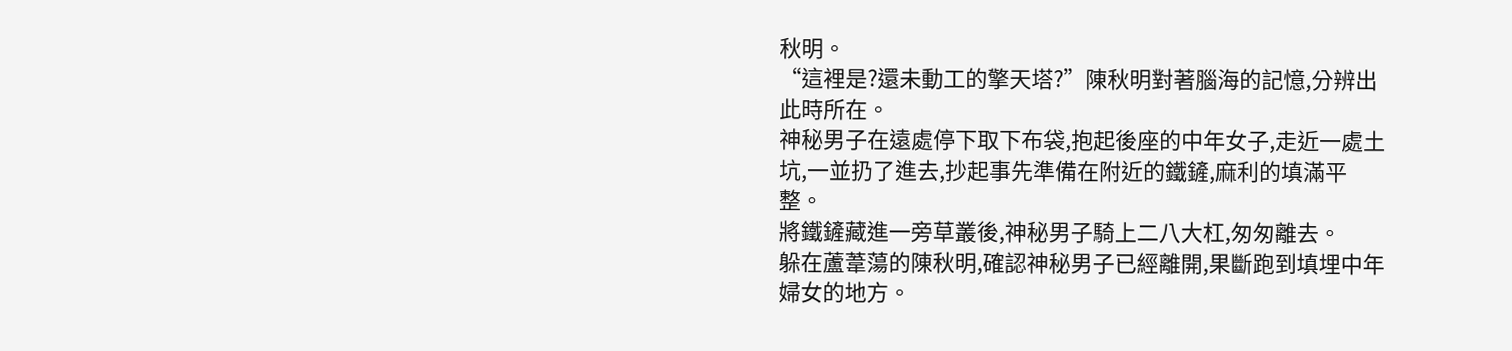秋明。
“這裡是?還未動工的擎天塔?”陳秋明對著腦海的記憶,分辨出此時所在。
神秘男子在遠處停下取下布袋,抱起後座的中年女子,走近一處土坑,一並扔了進去,抄起事先準備在附近的鐵鏟,麻利的填滿平整。
將鐵鏟藏進一旁草叢後,神秘男子騎上二八大杠,匆匆離去。
躲在蘆葦蕩的陳秋明,確認神秘男子已經離開,果斷跑到填埋中年婦女的地方。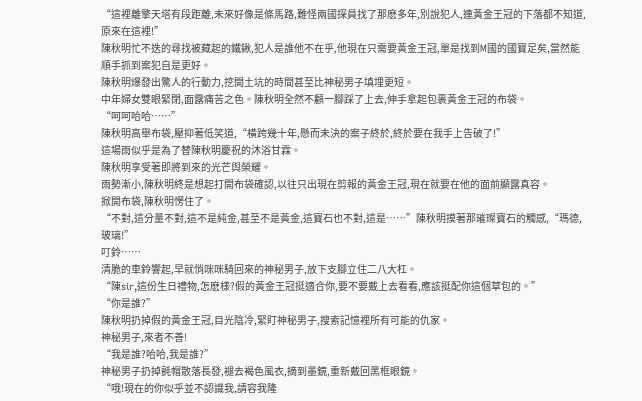“這裡離擎天塔有段距離,未來好像是條馬路,難怪兩國探員找了那麽多年,別說犯人,連黃金王冠的下落都不知道,原來在這裡!”
陳秋明忙不迭的尋找被藏起的鐵鍬,犯人是誰他不在乎,他現在只需要黃金王冠,單是找到M國的國寶足矣,當然能順手抓到案犯自是更好。
陳秋明爆發出驚人的行動力,挖開土坑的時間甚至比神秘男子填埋更短。
中年婦女雙眼緊閉,面露痛苦之色。陳秋明全然不顧一腳踩了上去,伸手拿起包裹黃金王冠的布袋。
“呵呵哈哈……”
陳秋明高舉布袋,壓抑著低笑道,“橫跨幾十年,懸而未決的案子終於,終於要在我手上告破了!”
這場雨似乎是為了替陳秋明慶祝的沐浴甘霖。
陳秋明享受著即將到來的光芒與榮耀。
雨勢漸小,陳秋明終是想起打開布袋確認,以往只出現在剪報的黃金王冠,現在就要在他的面前顯露真容。
掀開布袋,陳秋明愣住了。
“不對,這分量不對,這不是純金,甚至不是黃金,這寶石也不對,這是……”陳秋明摸著那璀璨寶石的觸感,“瑪德,玻璃!”
叮鈴……
清脆的車鈴響起,早就悄咪咪騎回來的神秘男子,放下支腳立住二八大杠。
“陳sir,這份生日禮物,怎麽樣?假的黃金王冠挺適合你,要不要戴上去看看,應該挺配你這個草包的。”
“你是誰?”
陳秋明扔掉假的黃金王冠,目光陰冷,緊盯神秘男子,搜索記憶裡所有可能的仇家。
神秘男子,來者不善!
“我是誰?哈哈,我是誰?”
神秘男子扔掉氈帽散落長發,褪去褐色風衣,摘到墨鏡,重新戴回黑框眼鏡。
“哦!現在的你似乎並不認識我,請容我隆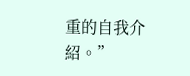重的自我介紹。”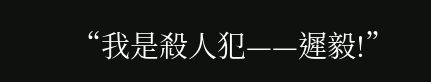“我是殺人犯——遲毅!”